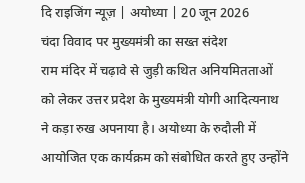दि राइजिंग न्यूज़ | अयोध्या | 20 जून 2026
चंदा विवाद पर मुख्यमंत्री का सख्त संदेश
राम मंदिर में चढ़ावे से जुड़ी कथित अनियमितताओं को लेकर उत्तर प्रदेश के मुख्यमंत्री योगी आदित्यनाथ ने कड़ा रुख अपनाया है। अयोध्या के रुदौली में आयोजित एक कार्यक्रम को संबोधित करते हुए उन्होंने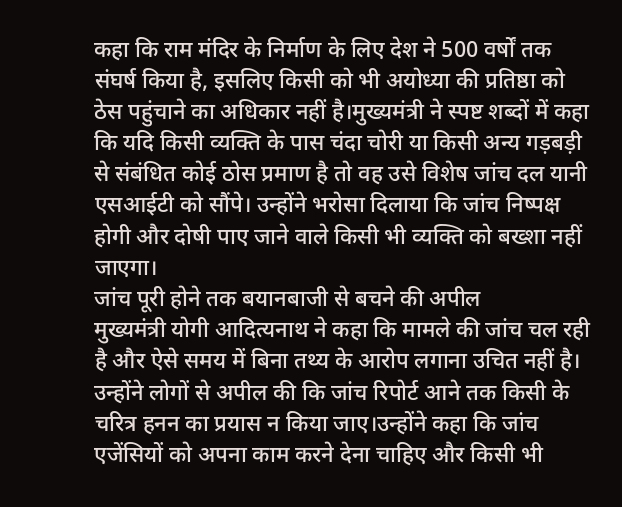कहा कि राम मंदिर के निर्माण के लिए देश ने 500 वर्षों तक संघर्ष किया है, इसलिए किसी को भी अयोध्या की प्रतिष्ठा को ठेस पहुंचाने का अधिकार नहीं है।मुख्यमंत्री ने स्पष्ट शब्दों में कहा कि यदि किसी व्यक्ति के पास चंदा चोरी या किसी अन्य गड़बड़ी से संबंधित कोई ठोस प्रमाण है तो वह उसे विशेष जांच दल यानी एसआईटी को सौंपे। उन्होंने भरोसा दिलाया कि जांच निष्पक्ष होगी और दोषी पाए जाने वाले किसी भी व्यक्ति को बख्शा नहीं जाएगा।
जांच पूरी होने तक बयानबाजी से बचने की अपील
मुख्यमंत्री योगी आदित्यनाथ ने कहा कि मामले की जांच चल रही है और ऐसे समय में बिना तथ्य के आरोप लगाना उचित नहीं है। उन्होंने लोगों से अपील की कि जांच रिपोर्ट आने तक किसी के चरित्र हनन का प्रयास न किया जाए।उन्होंने कहा कि जांच एजेंसियों को अपना काम करने देना चाहिए और किसी भी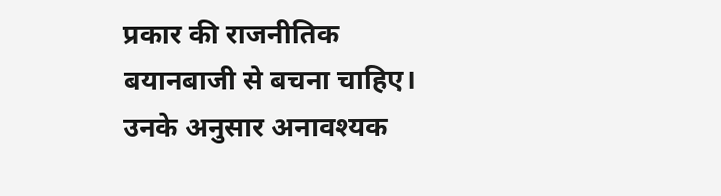प्रकार की राजनीतिक बयानबाजी से बचना चाहिए। उनके अनुसार अनावश्यक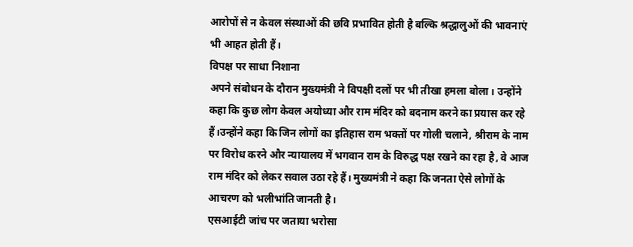आरोपों से न केवल संस्थाओं की छवि प्रभावित होती है बल्कि श्रद्धालुओं की भावनाएं भी आहत होती हैं।
विपक्ष पर साधा निशाना
अपने संबोधन के दौरान मुख्यमंत्री ने विपक्षी दलों पर भी तीखा हमला बोला। उन्होंने कहा कि कुछ लोग केवल अयोध्या और राम मंदिर को बदनाम करने का प्रयास कर रहे हैं।उन्होंने कहा कि जिन लोगों का इतिहास राम भक्तों पर गोली चलाने, श्रीराम के नाम पर विरोध करने और न्यायालय में भगवान राम के विरुद्ध पक्ष रखने का रहा है, वे आज राम मंदिर को लेकर सवाल उठा रहे हैं। मुख्यमंत्री ने कहा कि जनता ऐसे लोगों के आचरण को भलीभांति जानती है।
एसआईटी जांच पर जताया भरोसा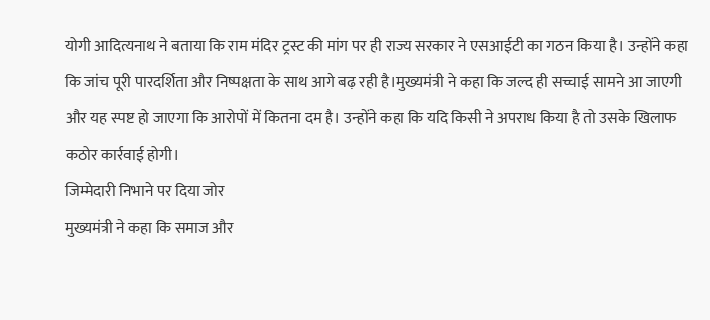योगी आदित्यनाथ ने बताया कि राम मंदिर ट्रस्ट की मांग पर ही राज्य सरकार ने एसआईटी का गठन किया है। उन्होंने कहा कि जांच पूरी पारदर्शिता और निष्पक्षता के साथ आगे बढ़ रही है।मुख्यमंत्री ने कहा कि जल्द ही सच्चाई सामने आ जाएगी और यह स्पष्ट हो जाएगा कि आरोपों में कितना दम है। उन्होंने कहा कि यदि किसी ने अपराध किया है तो उसके खिलाफ कठोर कार्रवाई होगी।
जिम्मेदारी निभाने पर दिया जोर
मुख्यमंत्री ने कहा कि समाज और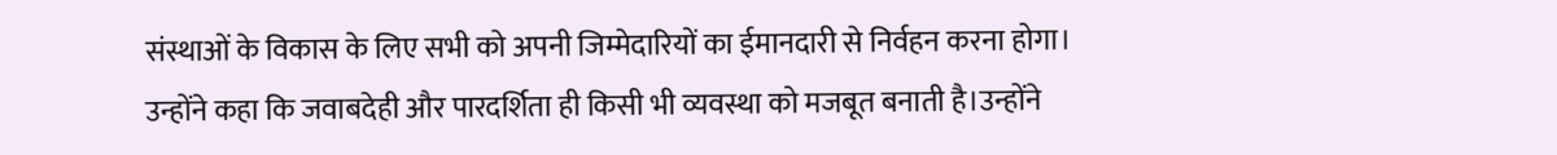संस्थाओं के विकास के लिए सभी को अपनी जिम्मेदारियों का ईमानदारी से निर्वहन करना होगा। उन्होंने कहा कि जवाबदेही और पारदर्शिता ही किसी भी व्यवस्था को मजबूत बनाती है।उन्होंने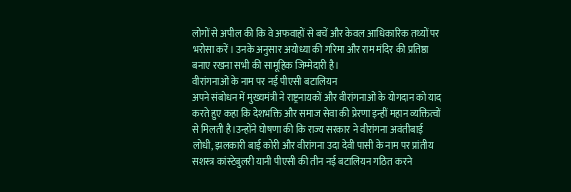लोगों से अपील की कि वे अफवाहों से बचें और केवल आधिकारिक तथ्यों पर भरोसा करें। उनके अनुसार अयोध्या की गरिमा और राम मंदिर की प्रतिष्ठा बनाए रखना सभी की सामूहिक जिम्मेदारी है।
वीरांगनाओं के नाम पर नई पीएसी बटालियन
अपने संबोधन में मुख्यमंत्री ने राष्ट्रनायकों और वीरांगनाओं के योगदान को याद करते हुए कहा कि देशभक्ति और समाज सेवा की प्रेरणा इन्हीं महान व्यक्तित्वों से मिलती है।उन्होंने घोषणा की कि राज्य सरकार ने वीरांगना अवंतीबाई लोधी, झलकारी बाई कोरी और वीरांगना उदा देवी पासी के नाम पर प्रांतीय सशस्त्र कांस्टेबुलरी यानी पीएसी की तीन नई बटालियन गठित करने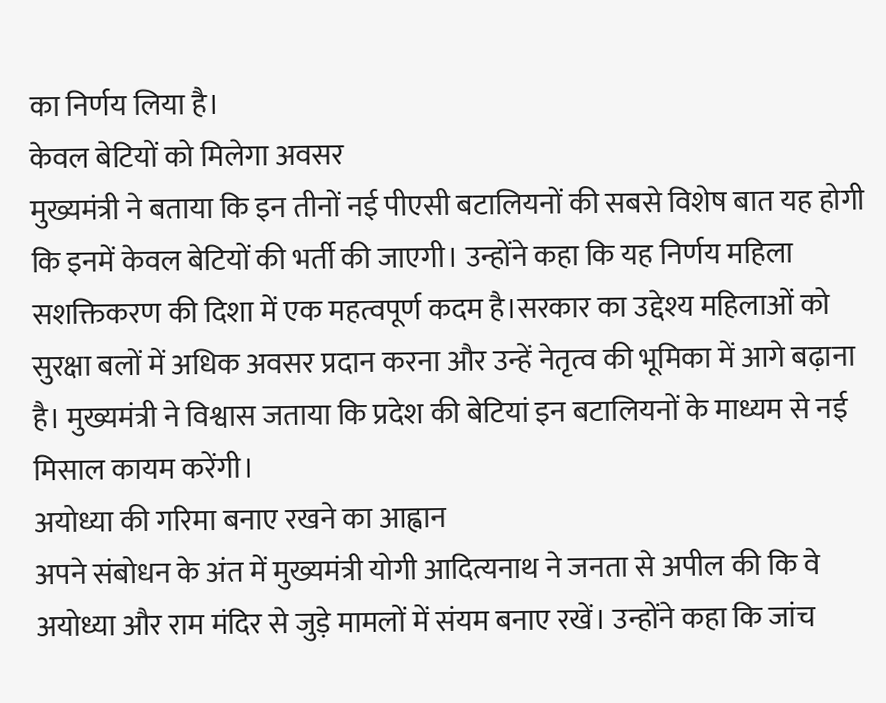का निर्णय लिया है।
केवल बेटियों को मिलेगा अवसर
मुख्यमंत्री ने बताया कि इन तीनों नई पीएसी बटालियनों की सबसे विशेष बात यह होगी कि इनमें केवल बेटियों की भर्ती की जाएगी। उन्होंने कहा कि यह निर्णय महिला सशक्तिकरण की दिशा में एक महत्वपूर्ण कदम है।सरकार का उद्देश्य महिलाओं को सुरक्षा बलों में अधिक अवसर प्रदान करना और उन्हें नेतृत्व की भूमिका में आगे बढ़ाना है। मुख्यमंत्री ने विश्वास जताया कि प्रदेश की बेटियां इन बटालियनों के माध्यम से नई मिसाल कायम करेंगी।
अयोध्या की गरिमा बनाए रखने का आह्वान
अपने संबोधन के अंत में मुख्यमंत्री योगी आदित्यनाथ ने जनता से अपील की कि वे अयोध्या और राम मंदिर से जुड़े मामलों में संयम बनाए रखें। उन्होंने कहा कि जांच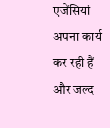एजेंसियां अपना कार्य कर रही हैं और जल्द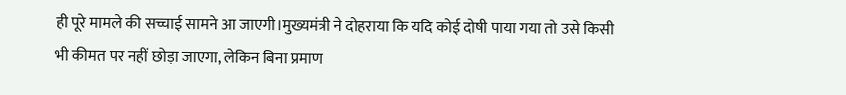ही पूरे मामले की सच्चाई सामने आ जाएगी।मुख्यमंत्री ने दोहराया कि यदि कोई दोषी पाया गया तो उसे किसी भी कीमत पर नहीं छोड़ा जाएगा, लेकिन बिना प्रमाण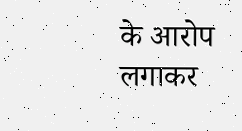के आरोप लगाकर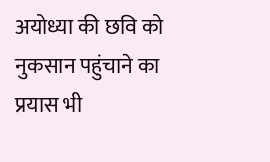अयोध्या की छवि को नुकसान पहुंचाने का प्रयास भी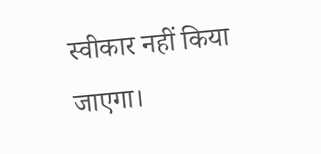स्वीकार नहीं किया जाएगा।